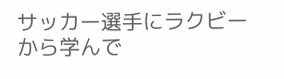サッカー選手にラクビーから学んで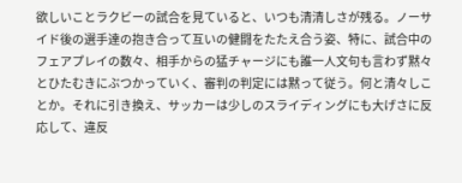欲しいことラクビーの試合を見ていると、いつも清清しさが残る。ノーサイド後の選手達の抱き合って互いの健闘をたたえ合う姿、特に、試合中のフェアプレイの数々、相手からの猛チャージにも誰一人文句も言わず黙々とひたむきにぶつかっていく、審判の判定には黙って従う。何と清々しことか。それに引き換え、サッカーは少しのスライディングにも大げさに反応して、違反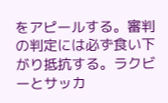をアピールする。審判の判定には必ず食い下がり抵抗する。ラクビーとサッカ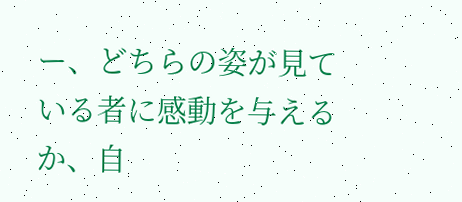ー、どちらの姿が見ている者に感動を与えるか、自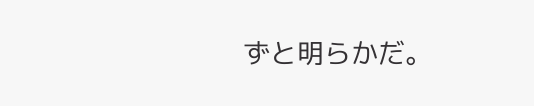ずと明らかだ。